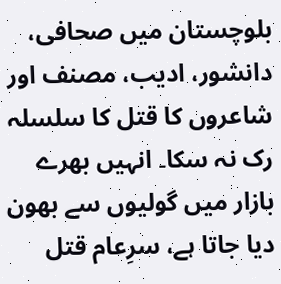بلوچستان میں صحافی، دانشور، ادیب، مصنف اور شاعروں کا قتل کا سلسلہ رک نہ سکا۔ انہیں بھرے بازار میں گولیوں سے بھون دیا جاتا ہے، سرِعام قتل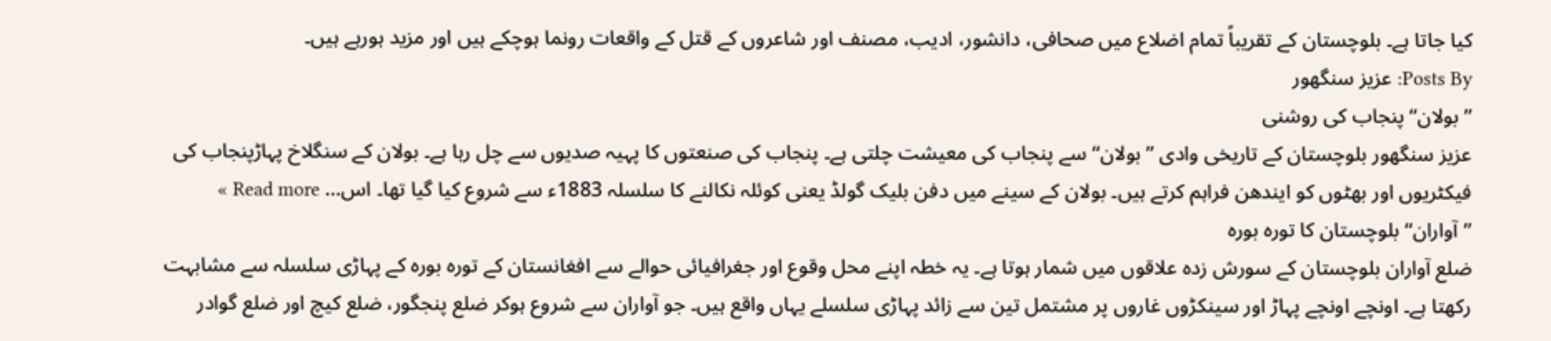کیا جاتا ہے۔ بلوچستان کے تقریباً تمام اضلاع میں صحافی، دانشور، ادیب، مصنف اور شاعروں کے قتل کے واقعات رونما ہوچکے ہیں اور مزید ہورہے ہیں۔
Posts By: عزیز سنگھور
’’بولان‘‘ پنجاب کی روشنی
عزیز سنگھور بلوچستان کے تاریخی وادی ’’بولان‘‘ سے پنجاب کی معیشت چلتی ہے۔ پنجاب کی صنعتوں کا پہیہ صدیوں سے چل رہا ہے۔ بولان کے سنگلاخ پہاڑپنجاب کی فیکٹریوں اور بھٹوں کو ایندھن فراہم کرتے ہیں۔ بولان کے سینے میں دفن بلیک گولڈ یعنی کوئلہ نکالنے کا سلسلہ 1883ء سے شروع کیا گیا تھا۔ اس… Read more »
’’آواران‘‘ بلوچستان کا تورہ بورہ
ضلع آواران بلوچستان کے سورش زدہ علاقوں میں شمار ہوتا ہے۔ یہ خطہ اپنے محل وقوع اور جغرافیائی حوالے سے افغانستان کے تورہ بورہ کے پہاڑی سلسلہ سے مشابہت رکھتا ہے۔ اونچے اونچے پہاڑ اور سینکڑوں غاروں پر مشتمل تین سے زائد پہاڑی سلسلے یہاں واقع ہیں۔ جو آواران سے شروع ہوکر ضلع پنجگور، ضلع کیچ اور ضلع گوادر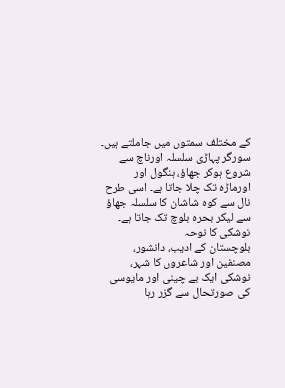کے مختلف سمتوں میں جاملتے ہیں۔ سورگر پہاڑی سلسلہ اورناچ سے شروع ہوکر جھاؤ، ہنگول اور اورماڑہ تک چلا جاتا ہے۔ اسی طرح نال سے کوہ شاشان کا سلسلہ جھاؤ سے لیکر بحرہ بلوچ تک جاتا ہے۔
نوشکی کا نوحہ
بلوچستان کے ادیب، دانشور، مصنفین اور شاعروں کا شہر، نوشکی ایک بے چینی اور مایوسی کی صورتحال سے گزر رہا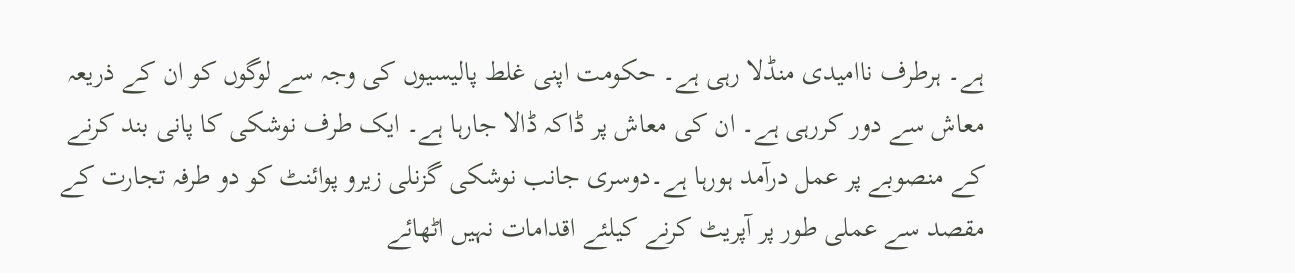ہے۔ ہرطرف ناامیدی منڈلا رہی ہے۔ حکومت اپنی غلط پالیسیوں کی وجہ سے لوگوں کو ان کے ذریعہ معاش سے دور کررہی ہے۔ ان کی معاش پر ڈاکہ ڈالا جارہا ہے۔ ایک طرف نوشکی کا پانی بند کرنے کے منصوبے پر عمل درآمد ہورہا ہے۔دوسری جانب نوشکی گزنلی زیرو پوائنٹ کو دو طرفہ تجارت کے مقصد سے عملی طور پر آپریٹ کرنے کیلئے اقدامات نہیں اٹھائے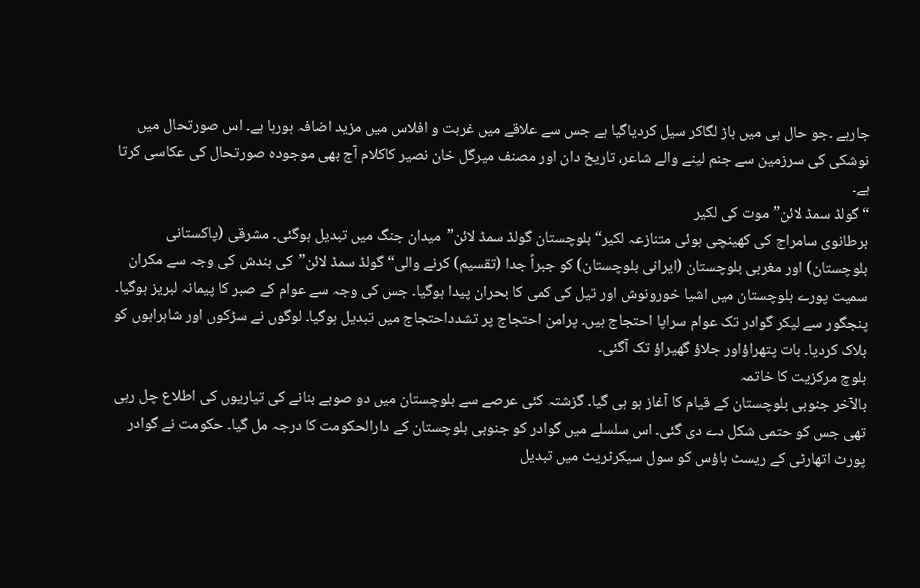جارہے ۔جو حال ہی میں باڑ لگاکر سیل کردیاگیا ہے جس سے علاقے میں غربت و افلاس میں مزید اضافہ ہورہا ہے۔ اس صورتحال میں نوشکی کی سرزمین سے جنم لینے والے شاعر، تاریخ دان اور مصنف میرگل خان نصیر کاکلام آج بھی موجودہ صورتحال کی عکاسی کرتا ہے۔
“گولڈ سمڈ لائن”موت کی لکیر
برطانوی سامراج کی کھینچی ہوئی متنازعہ لکیر“بلوچستان گولڈ سمڈ لائن”میدان جنگ میں تبدیل ہوگئی۔ مشرقی (پاکستانی بلوچستان) اور مغربی بلوچستان (ایرانی بلوچستان) کو جبراً جدا (تقسیم) کرنے والی“گولڈ سمڈ لائن”کی بندش کی وجہ سے مکران سمیت پورے بلوچستان میں اشیا خورونوش اور تیل کی کمی کا بحران پیدا ہوگیا۔ جس کی وجہ سے عوام کے صبر کا پیمانہ لبریز ہوگیا۔ پنجگور سے لیکر گوادر تک عوام سراپا احتجاج ہیں۔ پرامن احتجاج پر تشدداحتجاج میں تبدیل ہوگیا۔ لوگوں نے سڑکوں اور شاہراہوں کو بلاک کردیا۔ بات پتھراؤاور جلاؤ گھیراؤ تک آگئی۔
بلوچ مرکزیت کا خاتمہ
بالآخر جنوبی بلوچستان کے قیام کا آغاز ہو ہی گیا۔ گزشتہ کئی عرصے سے بلوچستان میں دو صوبے بنانے کی تیاریوں کی اطلاع چل رہی تھی جس کو حتمی شکل دے دی گئی۔ اس سلسلے میں گوادر کو جنوبی بلوچستان کے دارالحکومت کا درجہ مل گیا۔ حکومت نے گوادر پورٹ اتھارٹی کے ریسٹ ہاؤس کو سول سیکرٹریٹ میں تبدیل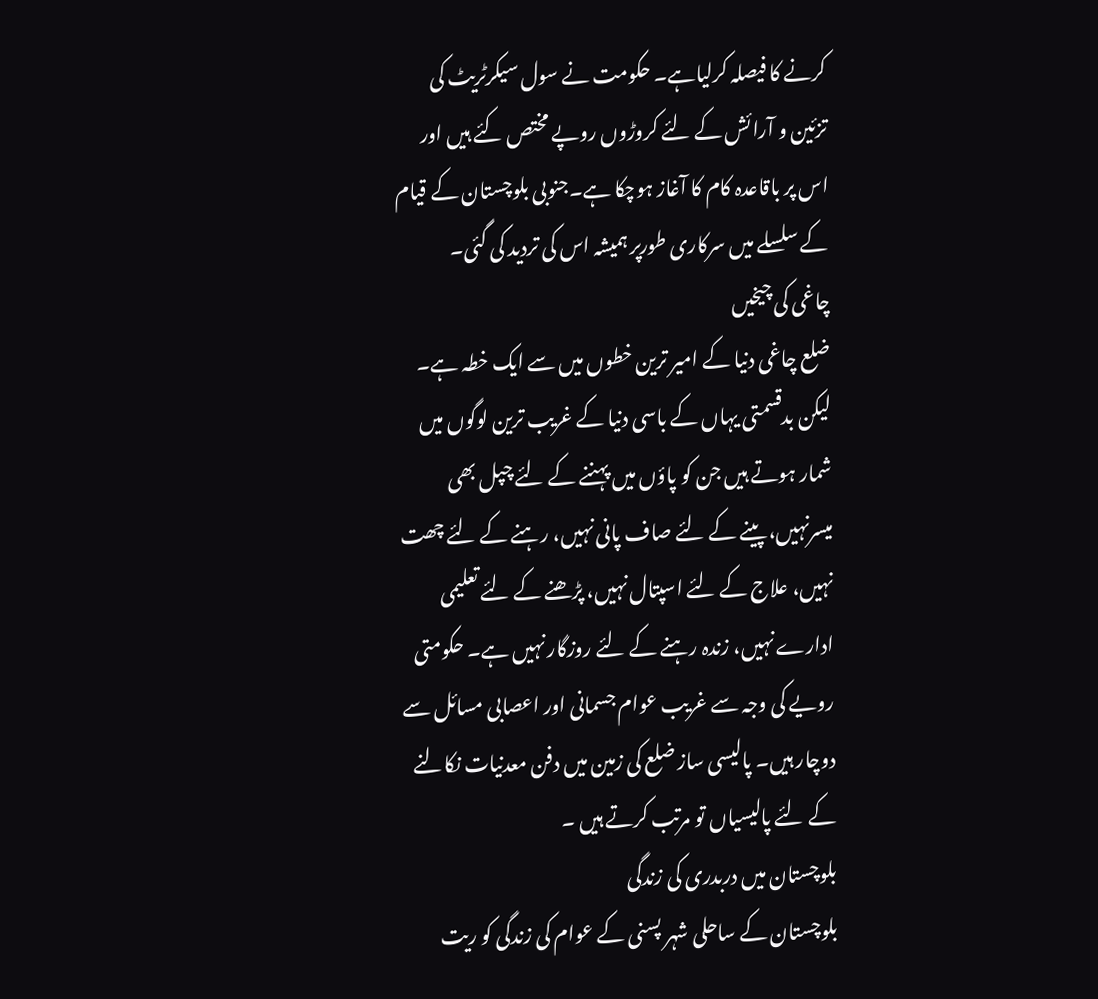کرنے کا فیصلہ کرلیاہے۔ حکومت نے سول سیکرٹریٹ کی تزئین و آرائش کے لئے کروڑوں روپے مختص کئے ہیں اور اس پر باقاعدہ کام کا آغاز ہوچکا ہے۔جنوبی بلوچستان کے قیام کے سلسلے میں سرکاری طورپر ہمیشہ اس کی تردید کی گئی۔
چاغی کی چیخیں
ضلع چاغی دنیا کے امیر ترین خطوں میں سے ایک خطہ ہے۔ لیکن بدقسمتی یہاں کے باسی دنیا کے غریب ترین لوگوں میں شمار ہوتے ہیں جن کو پاؤں میں پہننے کے لئے چپل بھی میسرنہیں، پینے کے لئے صاف پانی نہیں، رہنے کے لئے چھت نہیں، علاج کے لئے اسپتال نہیں، پڑھنے کے لئے تعلیمی ادارے نہیں، زندہ رہنے کے لئے روزگار نہیں ہے۔ حکومتی رویے کی وجہ سے غریب عوام جسمانی اور اعصابی مسائل سے دوچار ہیں۔ پالیسی ساز ضلع کی زمین میں دفن معدنیات نکالنے کے لئے پالیسیاں تو مرتب کرتے ہیں ۔
بلوچستان میں دربدری کی زندگی
بلوچستان کے ساحلی شہر پسنی کے عوام کی زندگی کو ریت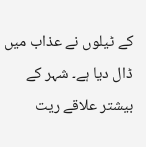کے ٹیلوں نے عذاب میں ڈال دیا ہے۔ شہر کے بیشتر علاقے ریت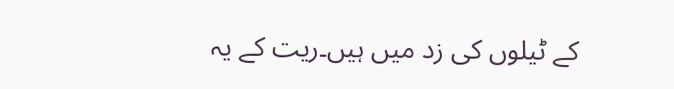کے ٹیلوں کی زد میں ہیں۔ریت کے یہ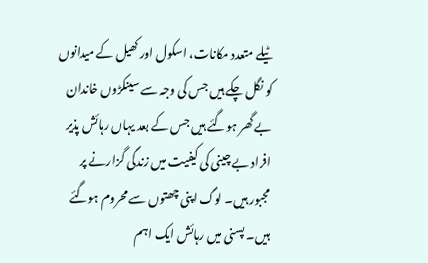ٹیلے متعدد مکانات، اسکول اور کھیل کے میدانوں کو نگل چکے ہیں جس کی وجہ سے سینکڑوں خاندان بے گھر ہوگئے ہیں جس کے بعد یہاں رہائش پذیر افراد بے چینی کی کیفیت میں زندگی گزارنے پر مجبور ہیں۔ لوگ اپنی چھتوں سے محروم ہوگئے ہیں۔ پسنی میں رہائش ایک اہم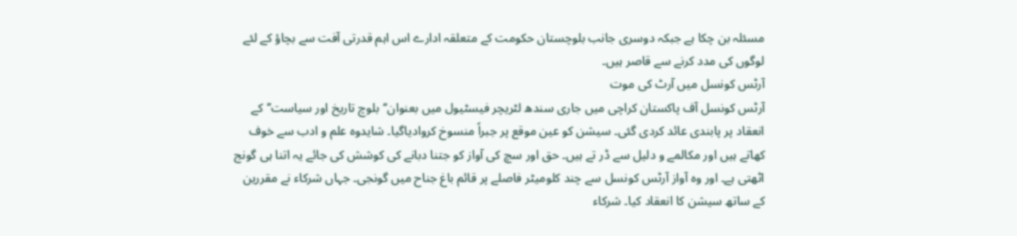مسئلہ بن چکا ہے جبکہ دوسری جانب بلوچستان حکومت کے متعلقہ ادارے اس اہم قدرتی آفت سے بچاؤ کے لئے لوگوں کی مدد کرنے سے قاصر ہیں۔
آرٹس کونسل میں آرٹ کی موت
آرٹس کونسل آف پاکستان کراچی میں جاری سندھ لٹریچر فیسٹیول میں بعنوان‘‘بلوچ تاریخ اور سیاست’’کے انعقاد پر پابندی عائد کردی گئی۔ سیشن کو عین موقع پر جبراً منسوخ کروادیاگیا۔ شایدوہ علم و ادب سے خوف کھاتے ہیں اور مکالمے و دلیل سے ڈر تے ہیں۔ حق اور سچ کی آواز کو جتنا دبانے کی کوشش کی جائے یہ اتنا ہی گونج اٹھتی ہے۔ اور وہ آواز آرٹس کونسل سے چند کلومیٹر فاصلے پر قائم باغ جناح میں گونجی۔ جہاں شرکاء نے مقررین کے ساتھ سیشن کا انعقاد کیا۔ شرکاء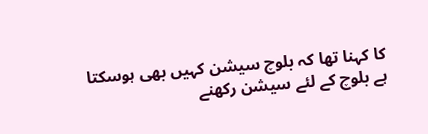کا کہنا تھا کہ بلوچ سیشن کہیں بھی ہوسکتا ہے بلوچ کے لئے سیشن رکھنے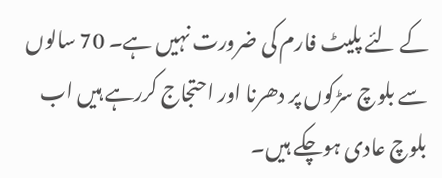کے لئے پلیٹ فارم کی ضرورت نہیں ہے۔ 70 سالوں سے بلوچ سڑکوں پر دھرنا اور احتجاج کررہے ہیں اب بلوچ عادی ہوچکے ہیں۔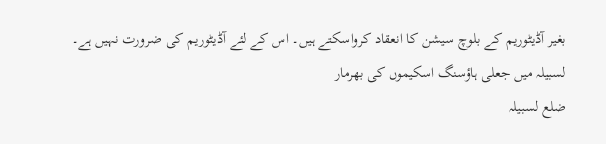بغیر آڈیٹوریم کے بلوچ سیشن کا انعقاد کرواسکتے ہیں۔ اس کے لئے آڈیٹوریم کی ضرورت نہیں ہے۔
لسبیلہ میں جعلی ہاؤسنگ اسکیموں کی بھرمار
ضلع لسبیلہ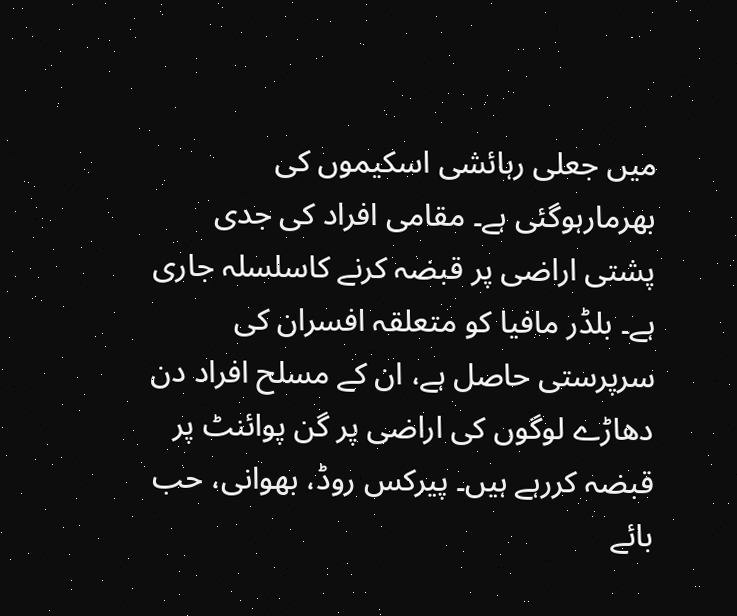میں جعلی رہائشی اسکیموں کی بھرمارہوگئی ہے۔ مقامی افراد کی جدی پشتی اراضی پر قبضہ کرنے کاسلسلہ جاری ہے۔ بلڈر مافیا کو متعلقہ افسران کی سرپرستی حاصل ہے، ان کے مسلح افراد دن دھاڑے لوگوں کی اراضی پر گن پوائنٹ پر قبضہ کررہے ہیں۔ پیرکس روڈ، بھوانی، حب بائے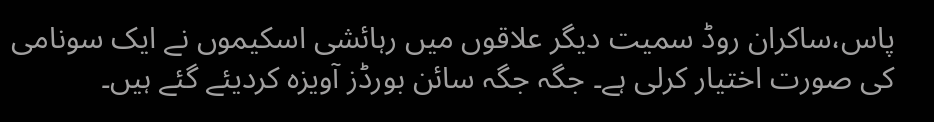پاس،ساکران روڈ سمیت دیگر علاقوں میں رہائشی اسکیموں نے ایک سونامی کی صورت اختیار کرلی ہے۔ جگہ جگہ سائن بورڈز آویزہ کردیئے گئے ہیں۔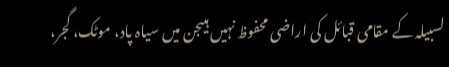لسبیلہ کے مقامی قبائل کی اراضی محفوظ نہیں ہیںجن میں سیاہ پاد، موٹک، گجر،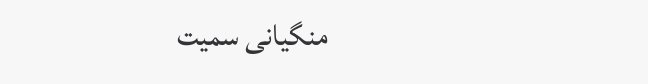منگیانی سمیت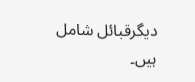دیگرقبائل شامل ہیں۔